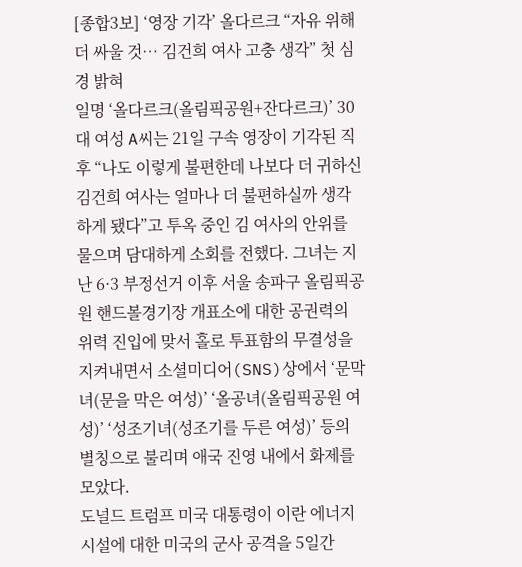[종합3보] ‘영장 기각’ 올다르크 “자유 위해 더 싸울 것… 김건희 여사 고충 생각” 첫 심경 밝혀
일명 ‘올다르크(올림픽공원+잔다르크)’ 30대 여성 A씨는 21일 구속 영장이 기각된 직후 “나도 이렇게 불편한데 나보다 더 귀하신 김건희 여사는 얼마나 더 불편하실까 생각하게 됐다”고 투옥 중인 김 여사의 안위를 물으며 담대하게 소회를 전했다. 그녀는 지난 6·3 부정선거 이후 서울 송파구 올림픽공원 핸드볼경기장 개표소에 대한 공권력의 위력 진입에 맞서 홀로 투표함의 무결성을 지켜내면서 소셜미디어(SNS)상에서 ‘문막녀(문을 막은 여성)’ ‘올공녀(올림픽공원 여성)’ ‘성조기녀(성조기를 두른 여성)’ 등의 별칭으로 불리며 애국 진영 내에서 화제를 모았다.
도널드 트럼프 미국 대통령이 이란 에너지 시설에 대한 미국의 군사 공격을 5일간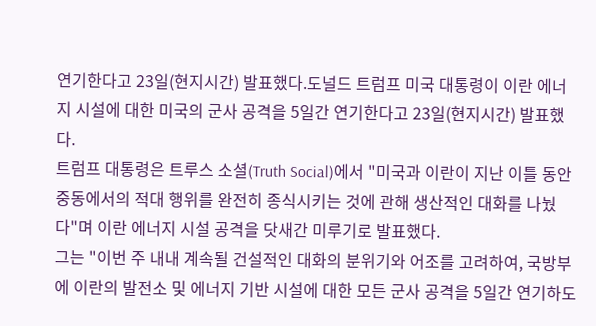연기한다고 23일(현지시간) 발표했다.도널드 트럼프 미국 대통령이 이란 에너지 시설에 대한 미국의 군사 공격을 5일간 연기한다고 23일(현지시간) 발표했다.
트럼프 대통령은 트루스 소셜(Truth Social)에서 "미국과 이란이 지난 이틀 동안 중동에서의 적대 행위를 완전히 종식시키는 것에 관해 생산적인 대화를 나눴다"며 이란 에너지 시설 공격을 닷새간 미루기로 발표했다.
그는 "이번 주 내내 계속될 건설적인 대화의 분위기와 어조를 고려하여, 국방부에 이란의 발전소 및 에너지 기반 시설에 대한 모든 군사 공격을 5일간 연기하도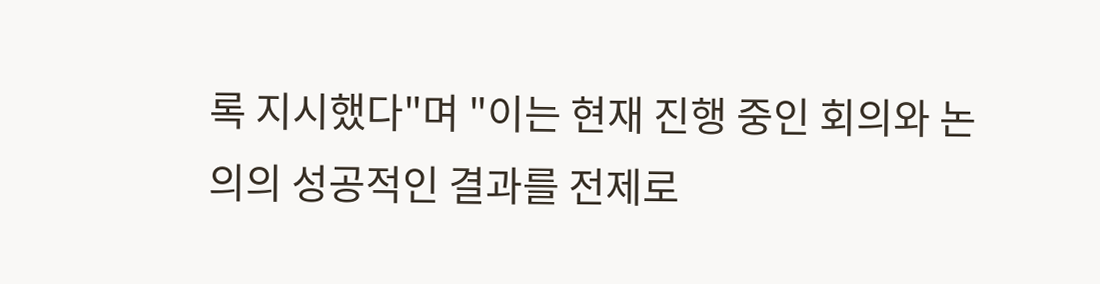록 지시했다"며 "이는 현재 진행 중인 회의와 논의의 성공적인 결과를 전제로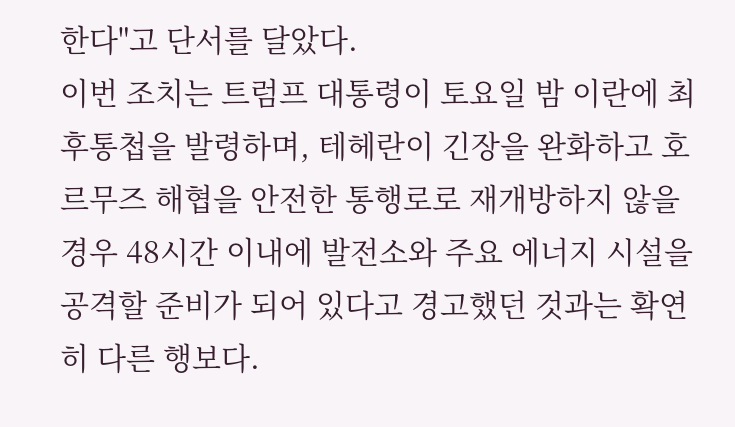한다"고 단서를 달았다.
이번 조치는 트럼프 대통령이 토요일 밤 이란에 최후통첩을 발령하며, 테헤란이 긴장을 완화하고 호르무즈 해협을 안전한 통행로로 재개방하지 않을 경우 48시간 이내에 발전소와 주요 에너지 시설을 공격할 준비가 되어 있다고 경고했던 것과는 확연히 다른 행보다.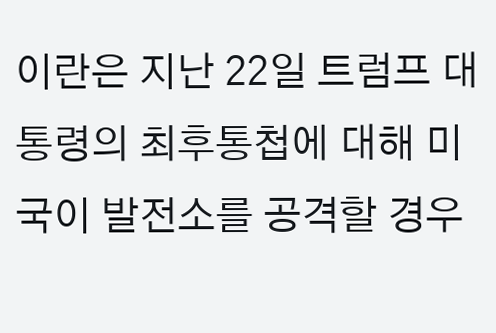이란은 지난 22일 트럼프 대통령의 최후통첩에 대해 미국이 발전소를 공격할 경우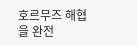호르무즈 해협을 완전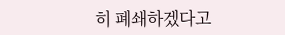히 폐쇄하겠다고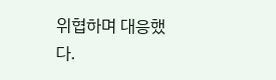위협하며 대응했다.